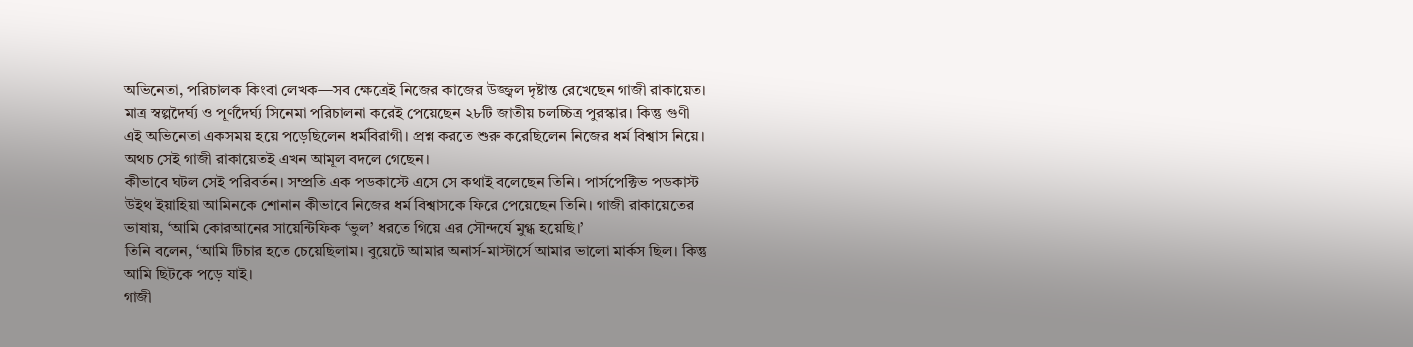অভিনেতা, পরিচালক কিংবা লেখক—সব ক্ষেত্রেই নিজের কাজের উজ্জ্বল দৃষ্টান্ত রেখেছেন গাজী রাকায়েত। মাত্র স্বল্পদৈর্ঘ্য ও পূর্ণদৈর্ঘ্য সিনেমা পরিচালনা করেই পেয়েছেন ২৮টি জাতীয় চলচ্চিত্র পুরস্কার। কিন্তু গুণী এই অভিনেতা একসময় হয়ে পড়েছিলেন ধর্মবিরাগী। প্রশ্ন করতে শুরু করেছিলেন নিজের ধর্ম বিশ্বাস নিয়ে। অথচ সেই গাজী রাকায়েতই এখন আমূল বদলে গেছেন।
কীভাবে ঘটল সেই পরিবর্তন। সম্প্রতি এক পডকাস্টে এসে সে কথাই বলেছেন তিনি। পার্সপেক্টিভ পডকাস্ট উইথ ইয়াহিয়া আমিনকে শোনান কীভাবে নিজের ধর্ম বিশ্বাসকে ফিরে পেয়েছেন তিনি। গাজী রাকায়েতের ভাষায়, ‘আমি কোরআনের সায়েন্টিফিক ‘ভুল’ ধরতে গিয়ে এর সৌন্দর্যে মুগ্ধ হয়েছি।’
তিনি বলেন, ‘আমি টিচার হতে চেয়েছিলাম। বুয়েটে আমার অনার্স-মাস্টার্সে আমার ভালো মার্কস ছিল। কিন্তু আমি ছিটকে পড়ে যাই।
গাজী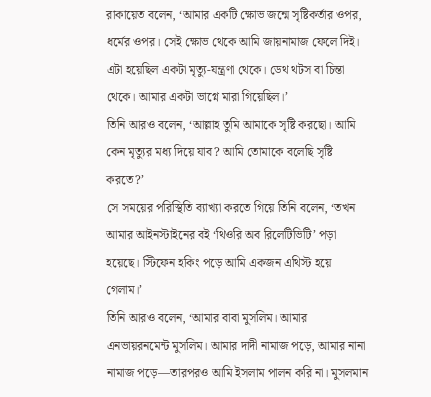রাকায়েত বলেন, ‘আমার একটি ক্ষোভ জন্মে সৃষ্টিকর্তার ওপর, ধর্মের ওপর। সেই ক্ষোভ থেকে আমি জায়নামাজ ফেলে দিই। এটা হয়েছিল একটা মৃত্যু-যন্ত্রণা থেকে। ডেথ থটস বা চিন্তা থেকে। আমার একটা ভাগ্নে মারা গিয়েছিল।’
তিনি আরও বলেন, ‘আল্লাহ তুমি আমাকে সৃষ্টি করছো। আমি কেন মৃত্যুর মধ্য দিয়ে যাব? আমি তোমাকে বলেছি সৃষ্টি করতে?’
সে সময়ের পরিস্থিতি ব্যাখ্যা করতে গিয়ে তিনি বলেন, ‘তখন আমার আইনস্টাইনের বই ‘থিওরি অব রিলেটিভিটি’ পড়া হয়েছে। স্টিফেন হকিং পড়ে আমি একজন এথিস্ট হয়ে গেলাম।’
তিনি আরও বলেন, ‘আমার বাবা মুসলিম। আমার এনভায়রনমেন্ট মুসলিম। আমার দাদী নামাজ পড়ে, আমার নানা নামাজ পড়ে—তারপরও আমি ইসলাম পালন করি না। মুসলমান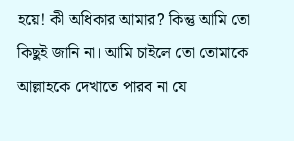হয়ে! কী অধিকার আমার? কিন্তু আমি তো কিছুই জানি না। আমি চাইলে তো তোমাকে আল্লাহকে দেখাতে পারব না যে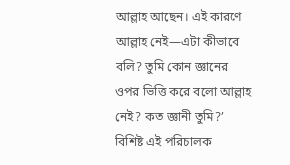আল্লাহ আছেন। এই কারণে আল্লাহ নেই—এটা কীভাবে বলি? তুমি কোন জ্ঞানের ওপর ভিত্তি করে বলো আল্লাহ নেই? কত জ্ঞানী তুমি?’
বিশিষ্ট এই পরিচালক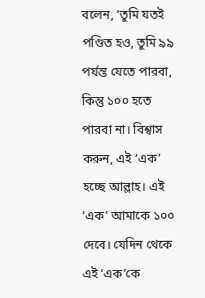বলেন, ‘তুমি যতই পণ্ডিত হও, তুমি ৯৯ পর্যন্ত যেতে পারবা, কিন্তু ১০০ হতে পারবা না। বিশ্বাস করুন, এই ‘এক’ হচ্ছে আল্লাহ। এই ‘এক’ আমাকে ১০০ দেবে। যেদিন থেকে এই ‘এক’কে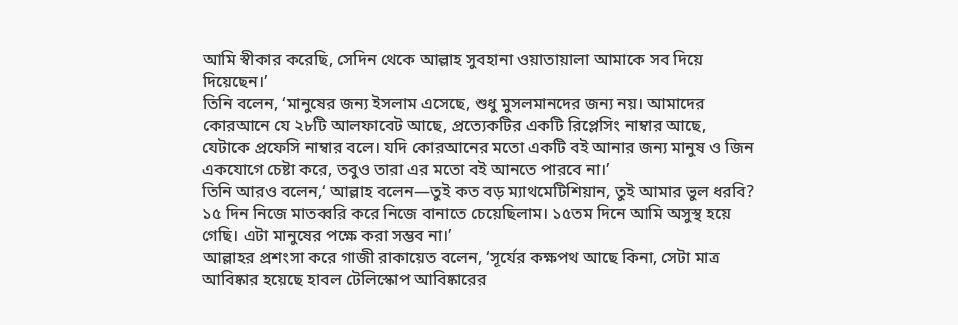আমি স্বীকার করেছি, সেদিন থেকে আল্লাহ সুবহানা ওয়াতায়ালা আমাকে সব দিয়ে দিয়েছেন।’
তিনি বলেন, ‘মানুষের জন্য ইসলাম এসেছে, শুধু মুসলমানদের জন্য নয়। আমাদের কোরআনে যে ২৮টি আলফাবেট আছে, প্রত্যেকটির একটি রিপ্লেসিং নাম্বার আছে, যেটাকে প্রফেসি নাম্বার বলে। যদি কোরআনের মতো একটি বই আনার জন্য মানুষ ও জিন একযোগে চেষ্টা করে, তবুও তারা এর মতো বই আনতে পারবে না।’
তিনি আরও বলেন,‘ আল্লাহ বলেন—তুই কত বড় ম্যাথমেটিশিয়ান, তুই আমার ভুল ধরবি? ১৫ দিন নিজে মাতব্বরি করে নিজে বানাতে চেয়েছিলাম। ১৫তম দিনে আমি অসুস্থ হয়ে গেছি। এটা মানুষের পক্ষে করা সম্ভব না।’
আল্লাহর প্রশংসা করে গাজী রাকায়েত বলেন, ‘সূর্যের কক্ষপথ আছে কিনা, সেটা মাত্র আবিষ্কার হয়েছে হাবল টেলিস্কোপ আবিষ্কারের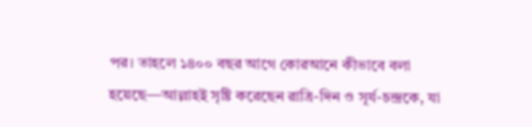পর। তাহলে ১৪০০ বছর আগে কোরআনে কীভাবে বলা হয়েছে—আল্লাহই সৃষ্টি করেছেন রাত্রি-দিন ও সূর্য-চন্দ্রকে, যা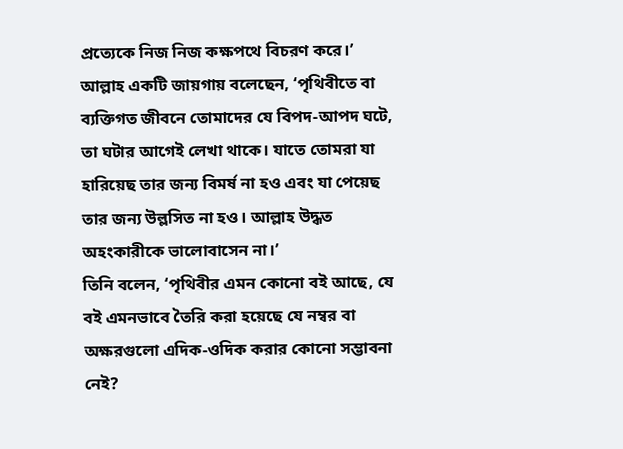প্রত্যেকে নিজ নিজ কক্ষপথে বিচরণ করে।’
আল্লাহ একটি জায়গায় বলেছেন, ‘পৃথিবীতে বা ব্যক্তিগত জীবনে তোমাদের যে বিপদ-আপদ ঘটে, তা ঘটার আগেই লেখা থাকে। যাতে তোমরা যা হারিয়েছ তার জন্য বিমর্ষ না হও এবং যা পেয়েছ তার জন্য উল্লসিত না হও। আল্লাহ উদ্ধত অহংকারীকে ভালোবাসেন না।’
তিনি বলেন, ‘পৃথিবীর এমন কোনো বই আছে, যে বই এমনভাবে তৈরি করা হয়েছে যে নম্বর বা অক্ষরগুলো এদিক-ওদিক করার কোনো সম্ভাবনা নেই?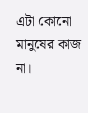এটা কোনো মানুষের কাজ না।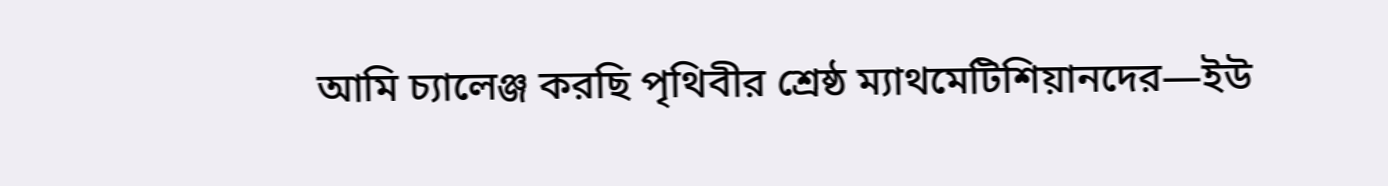আমি চ্যালেঞ্জ করছি পৃথিবীর শ্রেষ্ঠ ম্যাথমেটিশিয়ানদের—ইউ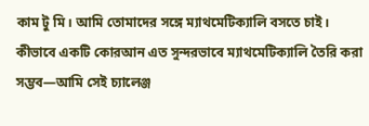কাম টু মি। আমি তোমাদের সঙ্গে ম্যাথমেটিক্যালি বসতে চাই। কীভাবে একটি কোরআন এত সুন্দরভাবে ম্যাথমেটিক্যালি তৈরি করা সম্ভব—আমি সেই চ্যালেঞ্জ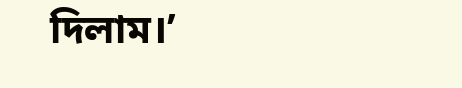দিলাম।’